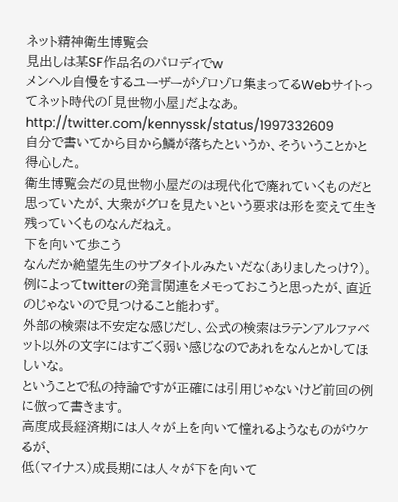ネット精神衛生博覧会
見出しは某SF作品名のパロディでw
メンヘル自慢をするユーザーがゾロゾロ集まってるWebサイトってネット時代の「見世物小屋」だよなあ。
http://twitter.com/kennyssk/status/1997332609
自分で書いてから目から鱗が落ちたというか、そういうことかと得心した。
衛生博覧会だの見世物小屋だのは現代化で廃れていくものだと思っていたが、大衆がグロを見たいという要求は形を変えて生き残っていくものなんだねえ。
下を向いて歩こう
なんだか絶望先生のサブタイトルみたいだな(ありましたっけ?)。
例によってtwitterの発言関連をメモっておこうと思ったが、直近のじゃないので見つけること能わず。
外部の検索は不安定な感じだし、公式の検索はラテンアルファベット以外の文字にはすごく弱い感じなのであれをなんとかしてほしいな。
ということで私の持論ですが正確には引用じゃないけど前回の例に倣って書きます。
高度成長経済期には人々が上を向いて憧れるようなものがウケるが、
低(マイナス)成長期には人々が下を向いて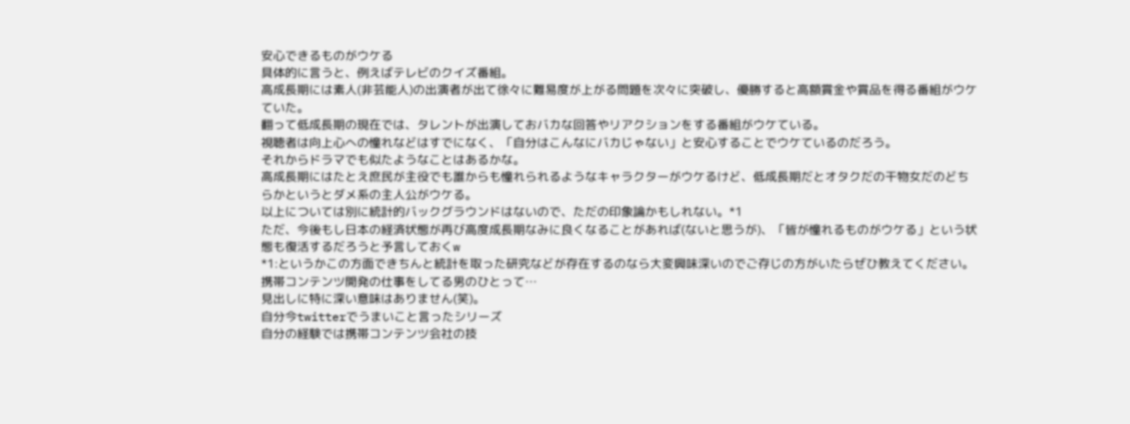安心できるものがウケる
具体的に言うと、例えばテレビのクイズ番組。
高成長期には素人(非芸能人)の出演者が出て徐々に難易度が上がる問題を次々に突破し、優勝すると高額賞金や賞品を得る番組がウケていた。
翻って低成長期の現在では、タレントが出演しておバカな回答やリアクションをする番組がウケている。
視聴者は向上心への憧れなどはすでになく、「自分はこんなにバカじゃない」と安心することでウケているのだろう。
それからドラマでも似たようなことはあるかな。
高成長期にはたとえ庶民が主役でも誰からも憧れられるようなキャラクターがウケるけど、低成長期だとオタクだの干物女だのどちらかというとダメ系の主人公がウケる。
以上については別に統計的バックグラウンドはないので、ただの印象論かもしれない。*1
ただ、今後もし日本の経済状態が再び高度成長期なみに良くなることがあれば(ないと思うが)、「皆が憧れるものがウケる」という状態も復活するだろうと予言しておくw
*1:というかこの方面できちんと統計を取った研究などが存在するのなら大変興味深いのでご存じの方がいたらぜひ教えてください。
携帯コンテンツ開発の仕事をしてる男のひとって…
見出しに特に深い意味はありません(笑)。
自分今twitterでうまいこと言ったシリーズ
自分の経験では携帯コンテンツ会社の技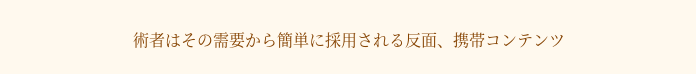術者はその需要から簡単に採用される反面、携帯コンテンツ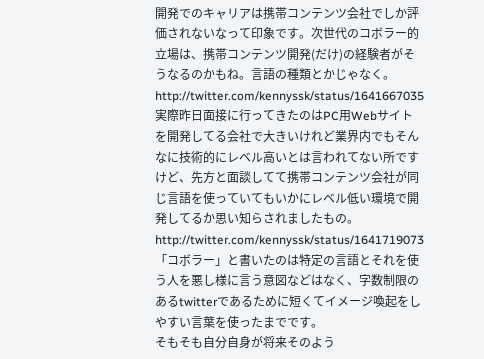開発でのキャリアは携帯コンテンツ会社でしか評価されないなって印象です。次世代のコボラー的立場は、携帯コンテンツ開発(だけ)の経験者がそうなるのかもね。言語の種類とかじゃなく。
http://twitter.com/kennyssk/status/1641667035
実際昨日面接に行ってきたのはPC用Webサイトを開発してる会社で大きいけれど業界内でもそんなに技術的にレベル高いとは言われてない所ですけど、先方と面談してて携帯コンテンツ会社が同じ言語を使っていてもいかにレベル低い環境で開発してるか思い知らされましたもの。
http://twitter.com/kennyssk/status/1641719073
「コボラー」と書いたのは特定の言語とそれを使う人を悪し様に言う意図などはなく、字数制限のあるtwitterであるために短くてイメージ喚起をしやすい言葉を使ったまでです。
そもそも自分自身が将来そのよう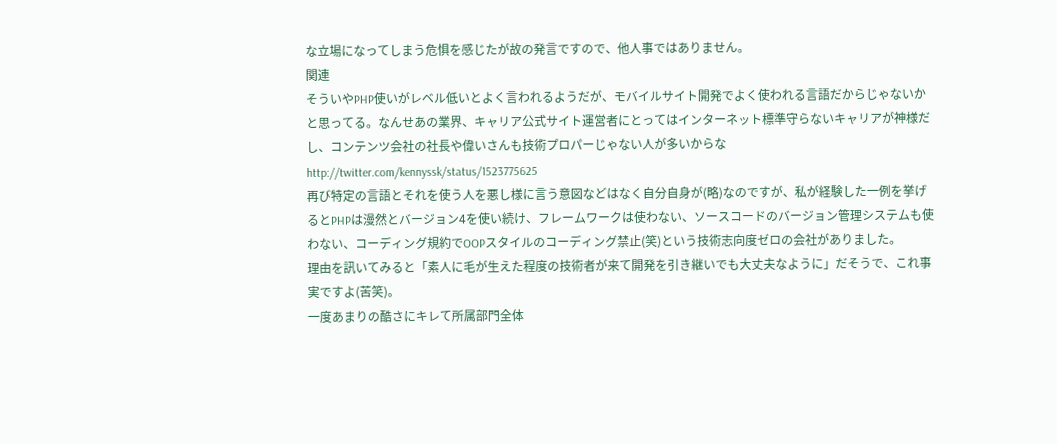な立場になってしまう危惧を感じたが故の発言ですので、他人事ではありません。
関連
そういやPHP使いがレベル低いとよく言われるようだが、モバイルサイト開発でよく使われる言語だからじゃないかと思ってる。なんせあの業界、キャリア公式サイト運営者にとってはインターネット標準守らないキャリアが神様だし、コンテンツ会社の社長や偉いさんも技術プロパーじゃない人が多いからな
http://twitter.com/kennyssk/status/1523775625
再び特定の言語とそれを使う人を悪し様に言う意図などはなく自分自身が(略)なのですが、私が経験した一例を挙げるとPHPは漫然とバージョン4を使い続け、フレームワークは使わない、ソースコードのバージョン管理システムも使わない、コーディング規約でOOPスタイルのコーディング禁止(笑)という技術志向度ゼロの会社がありました。
理由を訊いてみると「素人に毛が生えた程度の技術者が来て開発を引き継いでも大丈夫なように」だそうで、これ事実ですよ(苦笑)。
一度あまりの酷さにキレて所属部門全体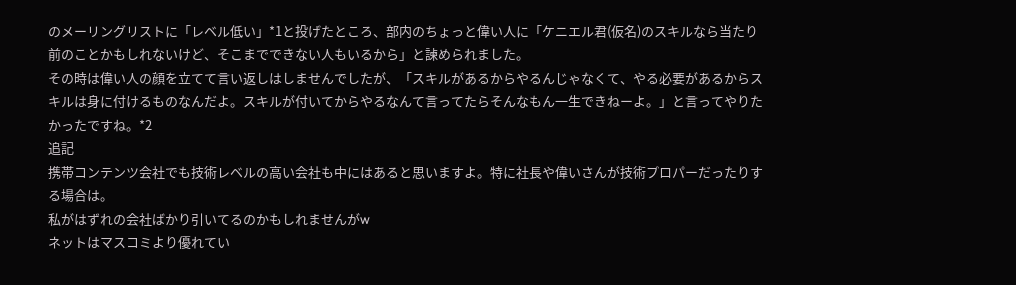のメーリングリストに「レベル低い」*1と投げたところ、部内のちょっと偉い人に「ケニエル君(仮名)のスキルなら当たり前のことかもしれないけど、そこまでできない人もいるから」と諫められました。
その時は偉い人の顔を立てて言い返しはしませんでしたが、「スキルがあるからやるんじゃなくて、やる必要があるからスキルは身に付けるものなんだよ。スキルが付いてからやるなんて言ってたらそんなもん一生できねーよ。」と言ってやりたかったですね。*2
追記
携帯コンテンツ会社でも技術レベルの高い会社も中にはあると思いますよ。特に社長や偉いさんが技術プロパーだったりする場合は。
私がはずれの会社ばかり引いてるのかもしれませんがw
ネットはマスコミより優れてい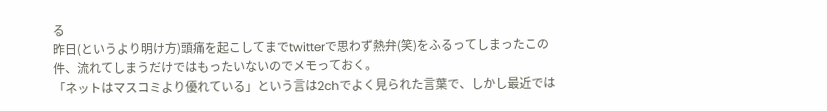る
昨日(というより明け方)頭痛を起こしてまでtwitterで思わず熱弁(笑)をふるってしまったこの件、流れてしまうだけではもったいないのでメモっておく。
「ネットはマスコミより優れている」という言は2chでよく見られた言葉で、しかし最近では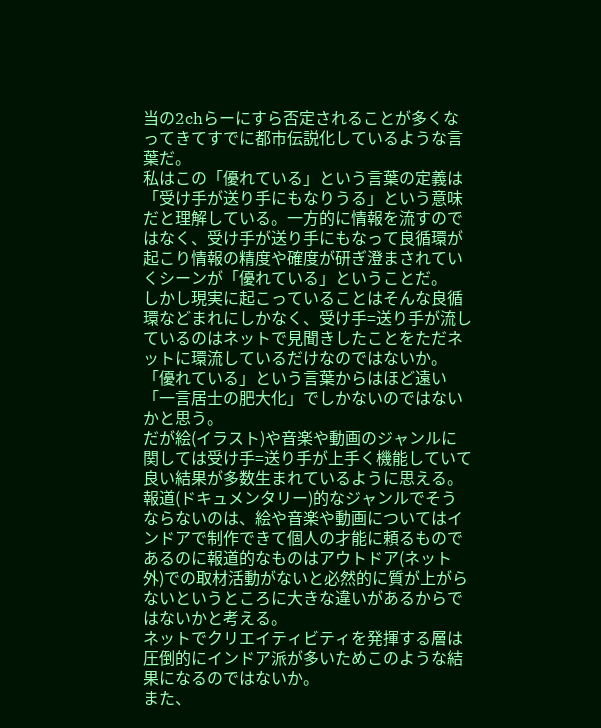当の2chらーにすら否定されることが多くなってきてすでに都市伝説化しているような言葉だ。
私はこの「優れている」という言葉の定義は「受け手が送り手にもなりうる」という意味だと理解している。一方的に情報を流すのではなく、受け手が送り手にもなって良循環が起こり情報の精度や確度が研ぎ澄まされていくシーンが「優れている」ということだ。
しかし現実に起こっていることはそんな良循環などまれにしかなく、受け手=送り手が流しているのはネットで見聞きしたことをただネットに環流しているだけなのではないか。「優れている」という言葉からはほど遠い「一言居士の肥大化」でしかないのではないかと思う。
だが絵(イラスト)や音楽や動画のジャンルに関しては受け手=送り手が上手く機能していて良い結果が多数生まれているように思える。報道(ドキュメンタリー)的なジャンルでそうならないのは、絵や音楽や動画についてはインドアで制作できて個人の才能に頼るものであるのに報道的なものはアウトドア(ネット外)での取材活動がないと必然的に質が上がらないというところに大きな違いがあるからではないかと考える。
ネットでクリエイティビティを発揮する層は圧倒的にインドア派が多いためこのような結果になるのではないか。
また、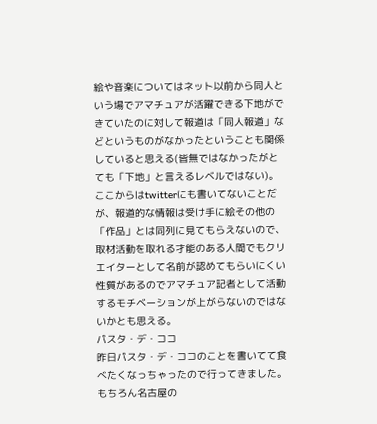絵や音楽についてはネット以前から同人という場でアマチュアが活躍できる下地ができていたのに対して報道は「同人報道」などというものがなかったということも関係していると思える(皆無ではなかったがとても「下地」と言えるレベルではない)。
ここからはtwitterにも書いてないことだが、報道的な情報は受け手に絵その他の「作品」とは同列に見てもらえないので、取材活動を取れる才能のある人間でもクリエイターとして名前が認めてもらいにくい性質があるのでアマチュア記者として活動するモチベーションが上がらないのではないかとも思える。
パスタ・デ・ココ
昨日パスタ・デ・ココのことを書いてて食べたくなっちゃったので行ってきました。
もちろん名古屋の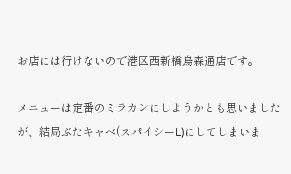お店には行けないので港区西新橋烏森通店です。

メニューは定番のミラカンにしようかとも思いましたが、結局ぶたキャベ(スパイシーL)にしてしまいま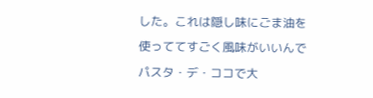した。これは隠し味にごま油を使っててすごく風味がいいんでパスタ・デ・ココで大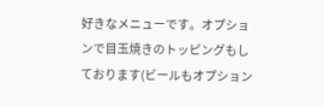好きなメニューです。オプションで目玉焼きのトッピングもしております(ビールもオプション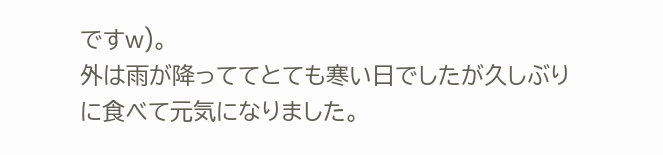ですw)。
外は雨が降っててとても寒い日でしたが久しぶりに食べて元気になりました。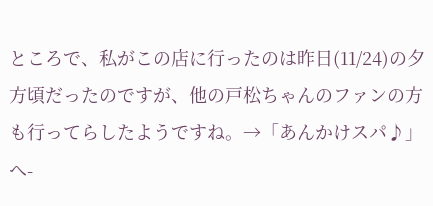ところで、私がこの店に行ったのは昨日(11/24)の夕方頃だったのですが、他の戸松ちゃんのファンの方も行ってらしたようですね。→「あんかけスパ♪」へ-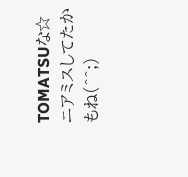TOMATSUな☆
ニアミスしてたかもね(^^;)